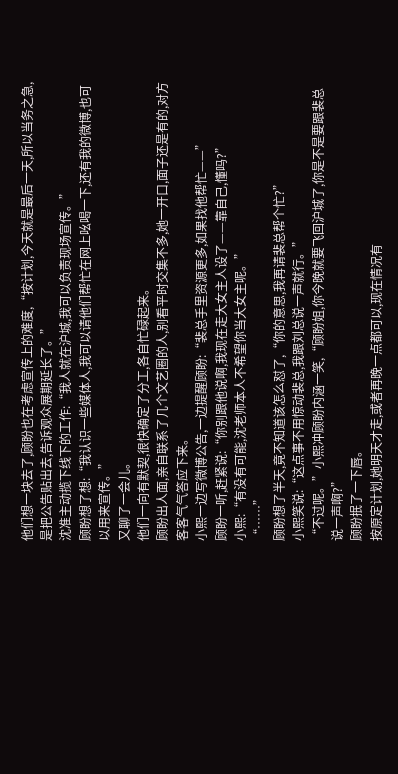他们想一块去了,顾盼也在考虑宣传上的难度,“按计划,今天就是最后一天,所以当务之急,是把公告贴出去,告诉观众展期延长了。”
沈准主动揽下线下的工作:“我人就在沪城,我可以负责现场宣传。”
顾盼想了想:“我认识一些媒体人,我可以请他们帮忙在网上吆喝一下,还有我的微博,也可以用来宣传。”
又聊了一会儿。
他们一向有默契,很快确定了分工,各自忙碌起来。
顾盼出人面,亲自联系了几个文艺圈的人,别看平时交集不多,她一开口,面子还是有的,对方客客气气答应下来。
小熙一边写微博公告,一边提醒顾盼:“裴总手里资源更多,如果找他帮忙——”
顾盼一听,赶紧说:“你别跟他说啊,我现在走大女主人设了——靠自己,懂吗?”
小熙:“有没有可能,沈老师本人不希望你当大女主呢。”
“……”
顾盼想了半天,竟不知道该怎么怼了,“你的意思,我再请裴总帮个忙?”
小熙笑说:“这点事不用惊动裴总,我跟刘总说一声就行。”
“不过呢。”小熙冲顾盼内涵一笑,“顾盼姐,你今晚就要飞回沪城了,你是不是要跟裴总说一声啊?”
顾盼抿了一下唇。
按原定计划,她明天才走,或者再晚一点都可以,现在情况有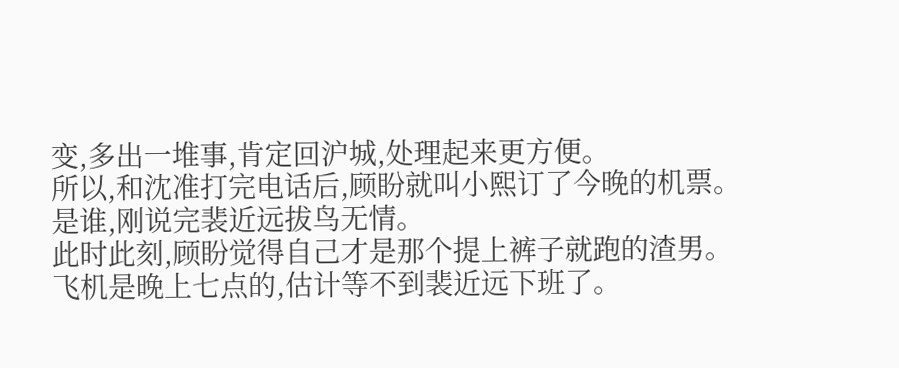变,多出一堆事,肯定回沪城,处理起来更方便。
所以,和沈准打完电话后,顾盼就叫小熙订了今晚的机票。
是谁,刚说完裴近远拔鸟无情。
此时此刻,顾盼觉得自己才是那个提上裤子就跑的渣男。
飞机是晚上七点的,估计等不到裴近远下班了。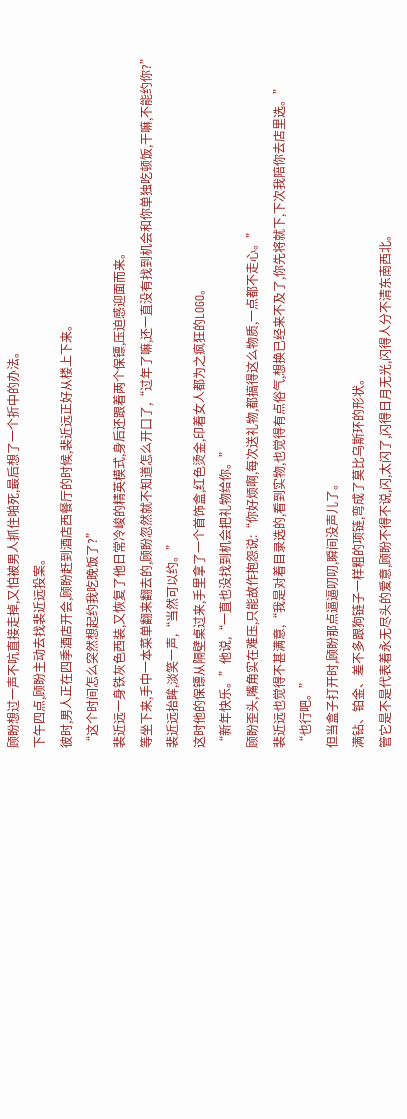顾盼想过一声不吭直接走掉,又怕被男人抓住啪死,最后想了一个折中的办法。
下午四点,顾盼主动去找裴近远投案。
彼时,男人正在四季酒店开会,顾盼赶到酒店西餐厅的时候,裴近远正好从楼上下来。
“这个时间怎么突然想起约我吃晚饭了?”
裴近远一身铁灰色西装,又恢复了他日常冷峻的精英模式,身后还跟着两个保镖,压迫感迎面而来。
等坐下来,手中一本菜单翻来翻去的,顾盼忽然就不知道怎么开口了,“过年了嘛,还一直没有找到机会和你单独吃顿饭,干嘛,不能约你?”
裴近远抬眸,淡笑一声,“当然可以约。”
这时他的保镖从隔壁桌过来,手里拿了一个首饰盒,红色烫金,印着女人都为之疯狂的LOGO。
“新年快乐。”他说,“一直也没找到机会把礼物给你。”
顾盼歪头,嘴角实在难压,只能故作抱怨说:“你好烦啊,每次送礼物,都搞得这么物质,一点都不走心。”
裴近远也觉得不甚满意,“我是对着目录选的,看到实物,也觉得有点俗气,想换已经来不及了,你先将就下,下次我陪你去店里选。”
“也行吧。”
但当盒子打开时,顾盼那点逼逼叨叨,瞬间没声儿了。
满钻、铂金、差不多跟狗链子一样粗的项链,弯成了莫比乌斯环的形状。
管它是不是代表着永无尽头的爱意,顾盼不得不说,闪,太闪了,闪得日月无光,闪得人分不清东南西北。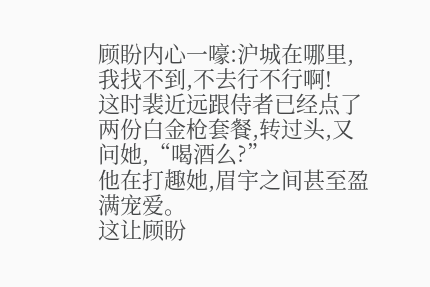顾盼内心一嚎:沪城在哪里,我找不到,不去行不行啊!
这时裴近远跟侍者已经点了两份白金枪套餐,转过头,又问她,“喝酒么?”
他在打趣她,眉宇之间甚至盈满宠爱。
这让顾盼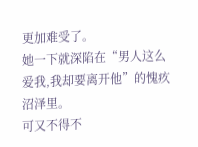更加难受了。
她一下就深陷在“男人这么爱我,我却要离开他”的愧疚沼泽里。
可又不得不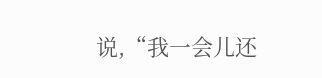说,“我一会儿还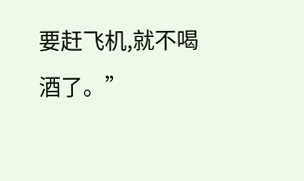要赶飞机,就不喝酒了。”